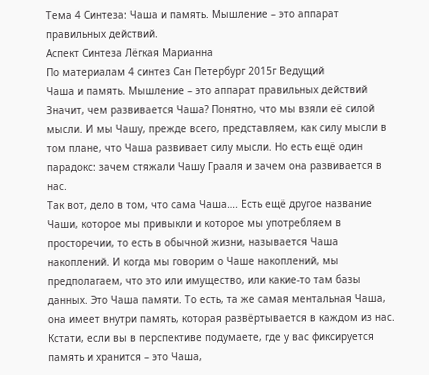Тема 4 Синтеза: Чаша и память. Мышление – это аппарат правильных действий.
Аспект Синтеза Лёгкая Марианна
По материалам 4 синтез Сан Петербург 2015г Ведущий
Чаша и память. Мышление – это аппарат правильных действий
Значит, чем развивается Чаша? Понятно, что мы взяли её силой мысли. И мы Чашу, прежде всего, представляем, как силу мысли в том плане, что Чаша развивает силу мысли. Но есть ещё один парадокс: зачем стяжали Чашу Грааля и зачем она развивается в нас.
Так вот, дело в том, что сама Чаша…. Есть ещё другое название Чаши, которое мы привыкли и которое мы употребляем в просторечии, то есть в обычной жизни, называется Чаша накоплений. И когда мы говорим о Чаше накоплений, мы предполагаем, что это или имущество, или какие-то там базы данных. Это Чаша памяти. То есть, та же самая ментальная Чаша, она имеет внутри память, которая развёртывается в каждом из нас. Кстати, если вы в перспективе подумаете, где у вас фиксируется память и хранится – это Чаша,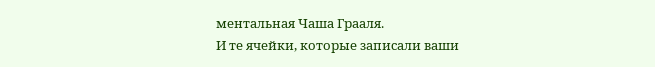ментальная Чаша Грааля.
И те ячейки, которые записали ваши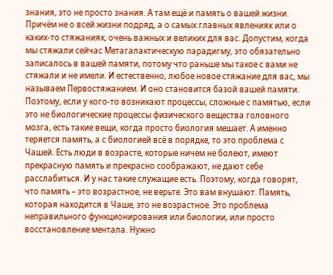знания, это не просто знания. А там ещё и память о вашей жизни. Причём не о всей жизни подряд, а о самых главных явлениях или о каких-то стяжаниях, очень важных и великих для вас. Допустим, когда мы стяжали сейчас Метагалактическую парадигму, это обязательно записалось в вашей памяти, потому что раньше мы такое с вами не стяжали и не имели. И естественно, любое новое стяжание для вас, мы называем Первостяжанием. И оно становится базой вашей памяти.
Поэтому, если у кого-то возникают процессы, сложные с памятью, если это не биологические процессы физического вещества головного мозга, есть такие вещи, когда просто биология мешает. А именно теряется память, а с биологией всё в порядке, то это проблема с Чашей. Есть люди в возрасте, которые ничем не болеют, имеют прекрасную память и прекрасно соображают, не дают себе расслабиться. И у нас такие служащие есть. Поэтому, когда говорят, что память – это возрастное, не верьте. Это вам внушают. Память, которая находится в Чаше, это не возрастное. Это проблема неправильного функционирования или биологии, или просто восстановление ментала. Нужно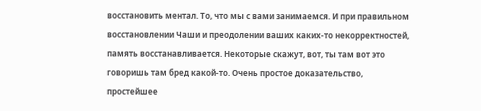восстановить ментал. То, что мы с вами занимаемся. И при правильном восстановлении Чаши и преодолении ваших каких-то некорректностей, память восстанавливается. Некоторые скажут, вот, ты там вот это говоришь там бред какой-то. Очень простое доказательство, простейшее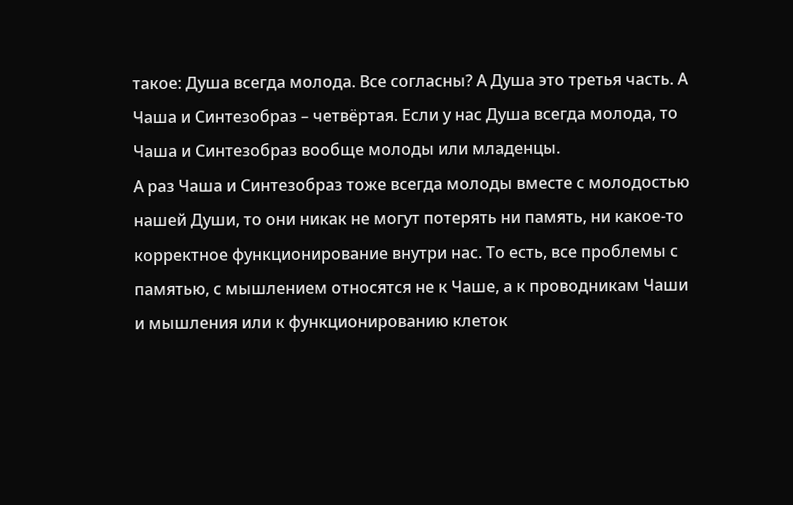такое: Душа всегда молода. Все согласны? А Душа это третья часть. А Чаша и Синтезобраз – четвёртая. Если у нас Душа всегда молода, то Чаша и Синтезобраз вообще молоды или младенцы.
А раз Чаша и Синтезобраз тоже всегда молоды вместе с молодостью нашей Души, то они никак не могут потерять ни память, ни какое-то корректное функционирование внутри нас. То есть, все проблемы с памятью, с мышлением относятся не к Чаше, а к проводникам Чаши и мышления или к функционированию клеток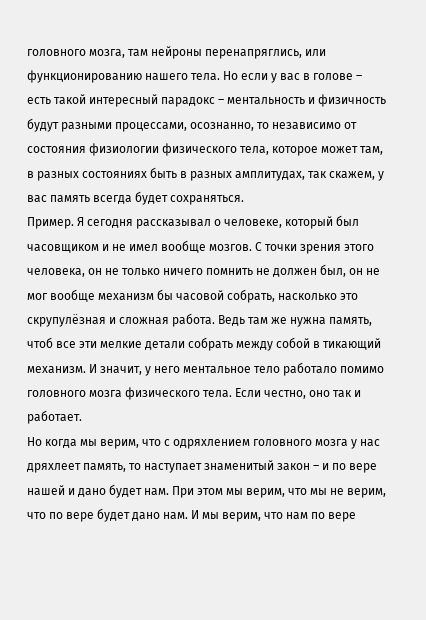головного мозга, там нейроны перенапряглись, или функционированию нашего тела. Но если у вас в голове – есть такой интересный парадокс – ментальность и физичность будут разными процессами, осознанно, то независимо от состояния физиологии физического тела, которое может там, в разных состояниях быть в разных амплитудах, так скажем, у вас память всегда будет сохраняться.
Пример. Я сегодня рассказывал о человеке, который был часовщиком и не имел вообще мозгов. С точки зрения этого человека, он не только ничего помнить не должен был, он не мог вообще механизм бы часовой собрать, насколько это скрупулёзная и сложная работа. Ведь там же нужна память, чтоб все эти мелкие детали собрать между собой в тикающий механизм. И значит, у него ментальное тело работало помимо головного мозга физического тела. Если честно, оно так и работает.
Но когда мы верим, что с одряхлением головного мозга у нас дряхлеет память, то наступает знаменитый закон – и по вере нашей и дано будет нам. При этом мы верим, что мы не верим, что по вере будет дано нам. И мы верим, что нам по вере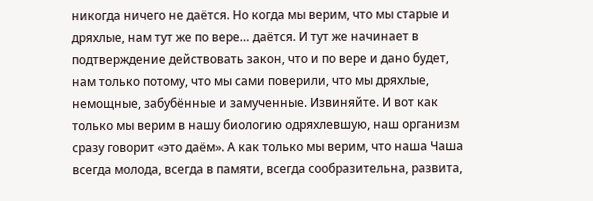никогда ничего не даётся. Но когда мы верим, что мы старые и дряхлые, нам тут же по вере… даётся. И тут же начинает в подтверждение действовать закон, что и по вере и дано будет, нам только потому, что мы сами поверили, что мы дряхлые, немощные, забубённые и замученные. Извиняйте. И вот как только мы верим в нашу биологию одряхлевшую, наш организм сразу говорит «это даём». А как только мы верим, что наша Чаша всегда молода, всегда в памяти, всегда сообразительна, развита,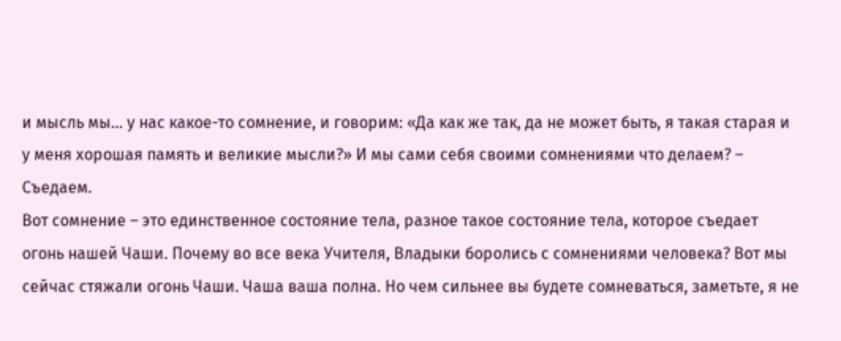и мысль мы… у нас какое-то сомнение, и говорим: «Да как же так, да не может быть, я такая старая и у меня хорошая память и великие мысли?» И мы сами себя своими сомнениями что делаем? – Съедаем.
Вот сомнение – это единственное состояние тела, разное такое состояние тела, которое съедает огонь нашей Чаши. Почему во все века Учителя, Владыки боролись с сомнениями человека? Вот мы сейчас стяжали огонь Чаши. Чаша ваша полна. Но чем сильнее вы будете сомневаться, заметьте, я не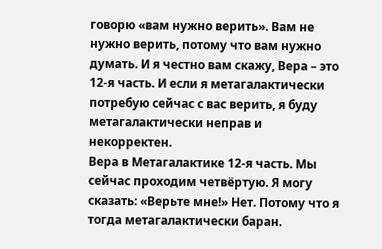говорю «вам нужно верить». Вам не нужно верить, потому что вам нужно думать. И я честно вам скажу, Вера – это 12-я часть. И если я метагалактически потребую сейчас с вас верить, я буду метагалактически неправ и некорректен.
Вера в Метагалактике 12-я часть. Мы сейчас проходим четвёртую. Я могу сказать: «Верьте мне!» Нет. Потому что я тогда метагалактически баран.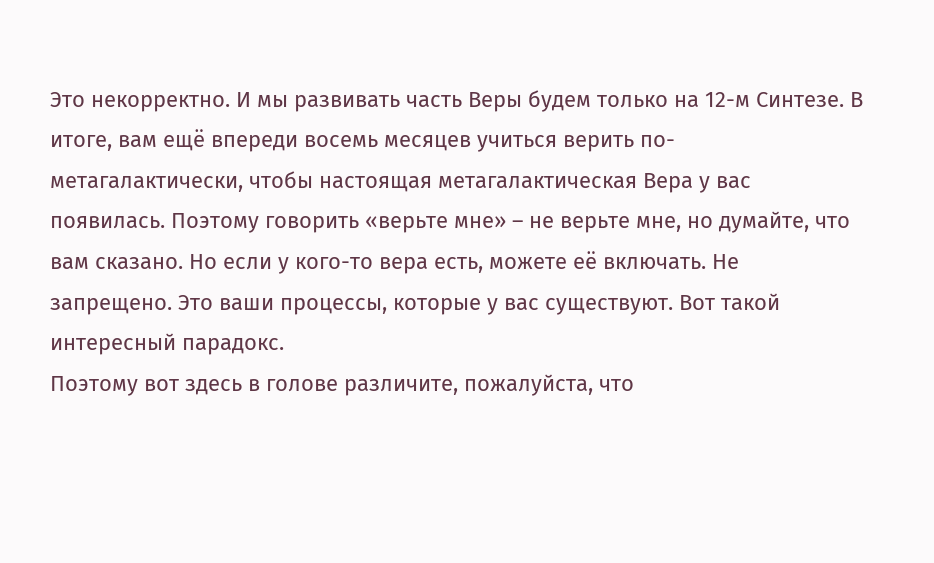Это некорректно. И мы развивать часть Веры будем только на 12-м Синтезе. В итоге, вам ещё впереди восемь месяцев учиться верить по-метагалактически, чтобы настоящая метагалактическая Вера у вас появилась. Поэтому говорить «верьте мне» – не верьте мне, но думайте, что вам сказано. Но если у кого-то вера есть, можете её включать. Не запрещено. Это ваши процессы, которые у вас существуют. Вот такой интересный парадокс.
Поэтому вот здесь в голове различите, пожалуйста, что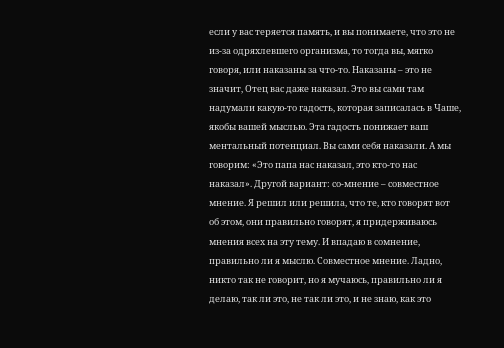если у вас теряется память, и вы понимаете, что это не из-за одряхлевшего организма, то тогда вы, мягко говоря, или наказаны за что-то. Наказаны – это не значит, Отец вас даже наказал. Это вы сами там надумали какую-то гадость, которая записалась в Чаше, якобы вашей мыслью. Эта гадость понижает ваш ментальный потенциал. Вы сами себя наказали. А мы говорим: «Это папа нас наказал, это кто-то нас наказал». Другой вариант: со-мнение – совместное мнение. Я решил или решила, что те, кто говорят вот об этом, они правильно говорят, я придерживаюсь мнения всех на эту тему. И впадаю в сомнение, правильно ли я мыслю. Совместное мнение. Ладно, никто так не говорит, но я мучаюсь, правильно ли я делаю, так ли это, не так ли это, и не знаю, как это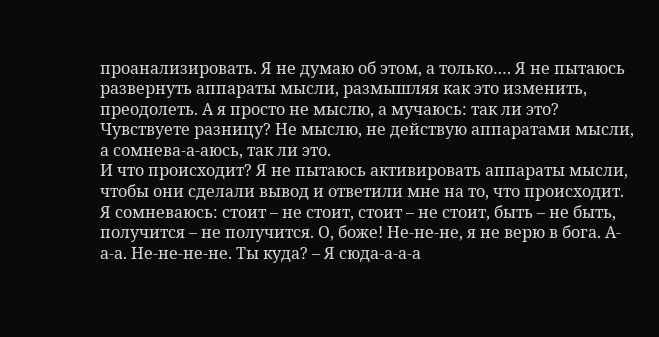проанализировать. Я не думаю об этом, а только…. Я не пытаюсь развернуть аппараты мысли, размышляя как это изменить, преодолеть. А я просто не мыслю, а мучаюсь: так ли это? Чувствуете разницу? Не мыслю, не действую аппаратами мысли, а сомнева-а-аюсь, так ли это.
И что происходит? Я не пытаюсь активировать аппараты мысли, чтобы они сделали вывод и ответили мне на то, что происходит. Я сомневаюсь: стоит – не стоит, стоит – не стоит, быть – не быть, получится – не получится. О, боже! Не-не-не, я не верю в бога. А-а-а. Не-не-не-не. Ты куда? – Я сюда-а-а-а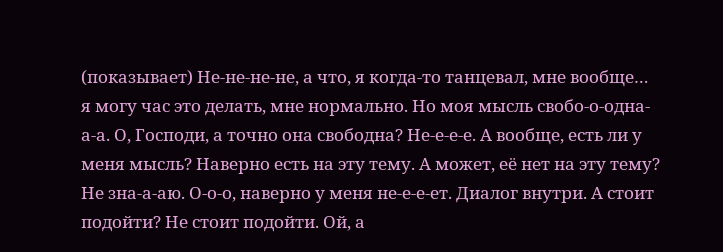(показывает) Не-не-не-не, а что, я когда-то танцевал, мне вообще… я могу час это делать, мне нормально. Но моя мысль свобо-о-одна-а-а. О, Господи, а точно она свободна? Не-е-е-е. А вообще, есть ли у меня мысль? Наверно есть на эту тему. А может, её нет на эту тему? Не зна-а-аю. О-о-о, наверно у меня не-е-е-ет. Диалог внутри. А стоит подойти? Не стоит подойти. Ой, а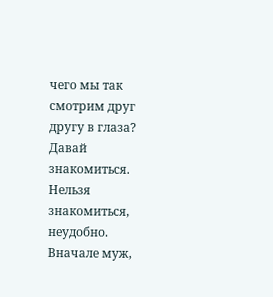чего мы так смотрим друг другу в глаза? Давай знакомиться. Нельзя знакомиться, неудобно. Вначале муж,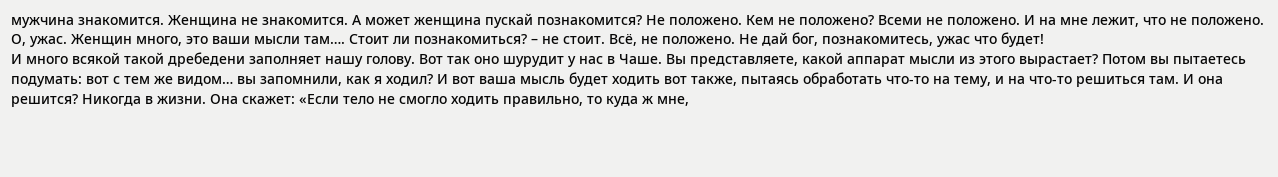мужчина знакомится. Женщина не знакомится. А может женщина пускай познакомится? Не положено. Кем не положено? Всеми не положено. И на мне лежит, что не положено. О, ужас. Женщин много, это ваши мысли там…. Стоит ли познакомиться? – не стоит. Всё, не положено. Не дай бог, познакомитесь, ужас что будет!
И много всякой такой дребедени заполняет нашу голову. Вот так оно шурудит у нас в Чаше. Вы представляете, какой аппарат мысли из этого вырастает? Потом вы пытаетесь подумать: вот с тем же видом… вы запомнили, как я ходил? И вот ваша мысль будет ходить вот также, пытаясь обработать что-то на тему, и на что-то решиться там. И она решится? Никогда в жизни. Она скажет: «Если тело не смогло ходить правильно, то куда ж мне,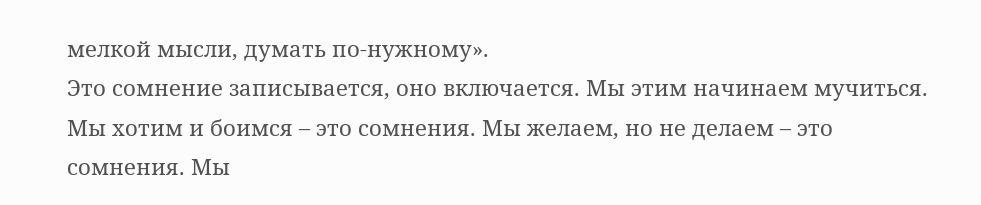мелкой мысли, думать по-нужному».
Это сомнение записывается, оно включается. Мы этим начинаем мучиться. Мы хотим и боимся – это сомнения. Мы желаем, но не делаем – это сомнения. Мы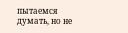пытаемся думать, но не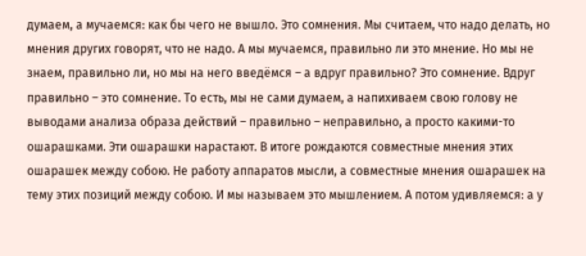думаем, а мучаемся: как бы чего не вышло. Это сомнения. Мы считаем, что надо делать, но мнения других говорят, что не надо. А мы мучаемся, правильно ли это мнение. Но мы не знаем, правильно ли, но мы на него введёмся – а вдруг правильно? Это сомнение. Вдруг правильно – это сомнение. То есть, мы не сами думаем, а напихиваем свою голову не выводами анализа образа действий – правильно – неправильно, а просто какими-то ошарашками. Эти ошарашки нарастают. В итоге рождаются совместные мнения этих ошарашек между собою. Не работу аппаратов мысли, а совместные мнения ошарашек на тему этих позиций между собою. И мы называем это мышлением. А потом удивляемся: а у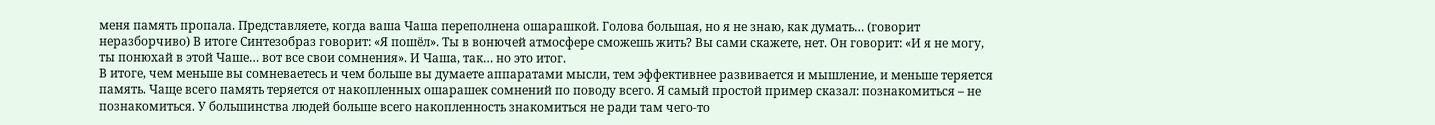меня память пропала. Представляете, когда ваша Чаша переполнена ошарашкой. Голова большая, но я не знаю, как думать… (говорит неразборчиво) В итоге Синтезобраз говорит: «Я пошёл». Ты в вонючей атмосфере сможешь жить? Вы сами скажете, нет. Он говорит: «И я не могу, ты понюхай в этой Чаше… вот все свои сомнения». И Чаша, так… но это итог.
В итоге, чем меньше вы сомневаетесь и чем больше вы думаете аппаратами мысли, тем эффективнее развивается и мышление, и меньше теряется память. Чаще всего память теряется от накопленных ошарашек сомнений по поводу всего. Я самый простой пример сказал: познакомиться – не познакомиться. У большинства людей больше всего накопленность знакомиться не ради там чего-то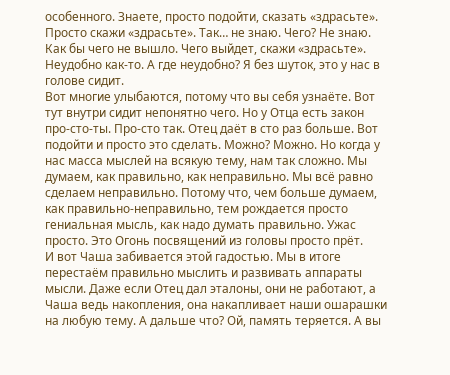особенного. Знаете, просто подойти, сказать «здрасьте». Просто скажи «здрасьте». Так… не знаю. Чего? Не знаю. Как бы чего не вышло. Чего выйдет, скажи «здрасьте». Неудобно как-то. А где неудобно? Я без шуток, это у нас в голове сидит.
Вот многие улыбаются, потому что вы себя узнаёте. Вот тут внутри сидит непонятно чего. Но у Отца есть закон про-сто-ты. Про-сто так. Отец даёт в сто раз больше. Вот подойти и просто это сделать. Можно? Можно. Но когда у нас масса мыслей на всякую тему, нам так сложно. Мы думаем, как правильно, как неправильно. Мы всё равно сделаем неправильно. Потому что, чем больше думаем, как правильно-неправильно, тем рождается просто гениальная мысль, как надо думать правильно. Ужас просто. Это Огонь посвящений из головы просто прёт.
И вот Чаша забивается этой гадостью. Мы в итоге перестаём правильно мыслить и развивать аппараты мысли. Даже если Отец дал эталоны, они не работают, а Чаша ведь накопления, она накапливает наши ошарашки на любую тему. А дальше что? Ой, память теряется. А вы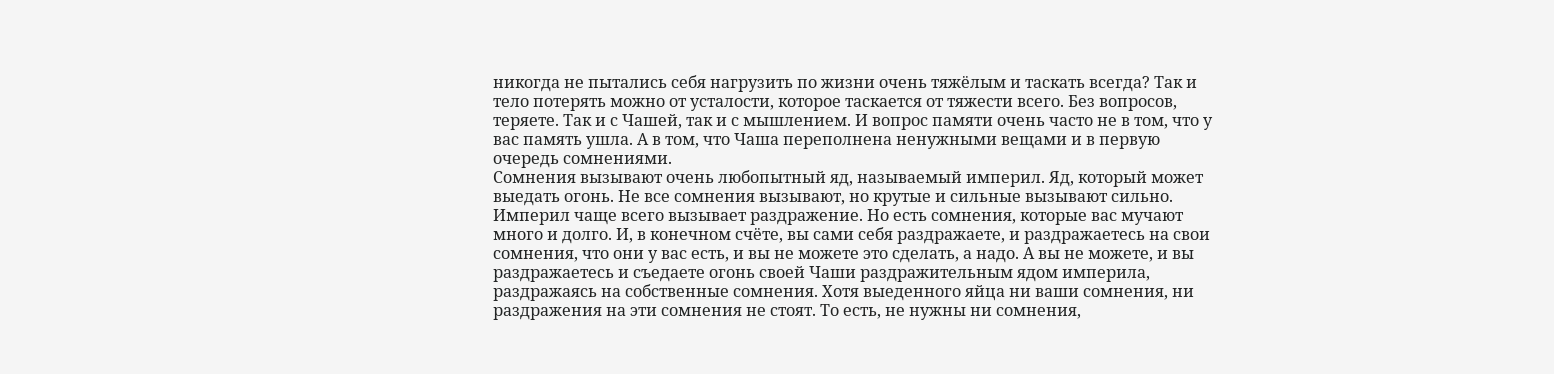никогда не пытались себя нагрузить по жизни очень тяжёлым и таскать всегда? Так и тело потерять можно от усталости, которое таскается от тяжести всего. Без вопросов, теряете. Так и с Чашей, так и с мышлением. И вопрос памяти очень часто не в том, что у вас память ушла. А в том, что Чаша переполнена ненужными вещами и в первую очередь сомнениями.
Сомнения вызывают очень любопытный яд, называемый империл. Яд, который может выедать огонь. Не все сомнения вызывают, но крутые и сильные вызывают сильно. Империл чаще всего вызывает раздражение. Но есть сомнения, которые вас мучают много и долго. И, в конечном счёте, вы сами себя раздражаете, и раздражаетесь на свои сомнения, что они у вас есть, и вы не можете это сделать, а надо. А вы не можете, и вы раздражаетесь и съедаете огонь своей Чаши раздражительным ядом империла, раздражаясь на собственные сомнения. Хотя выеденного яйца ни ваши сомнения, ни раздражения на эти сомнения не стоят. То есть, не нужны ни сомнения,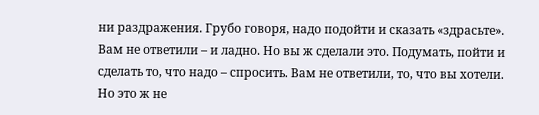ни раздражения. Грубо говоря, надо подойти и сказать «здрасьте». Вам не ответили – и ладно. Но вы ж сделали это. Подумать, пойти и сделать то, что надо – спросить. Вам не ответили, то, что вы хотели. Но это ж не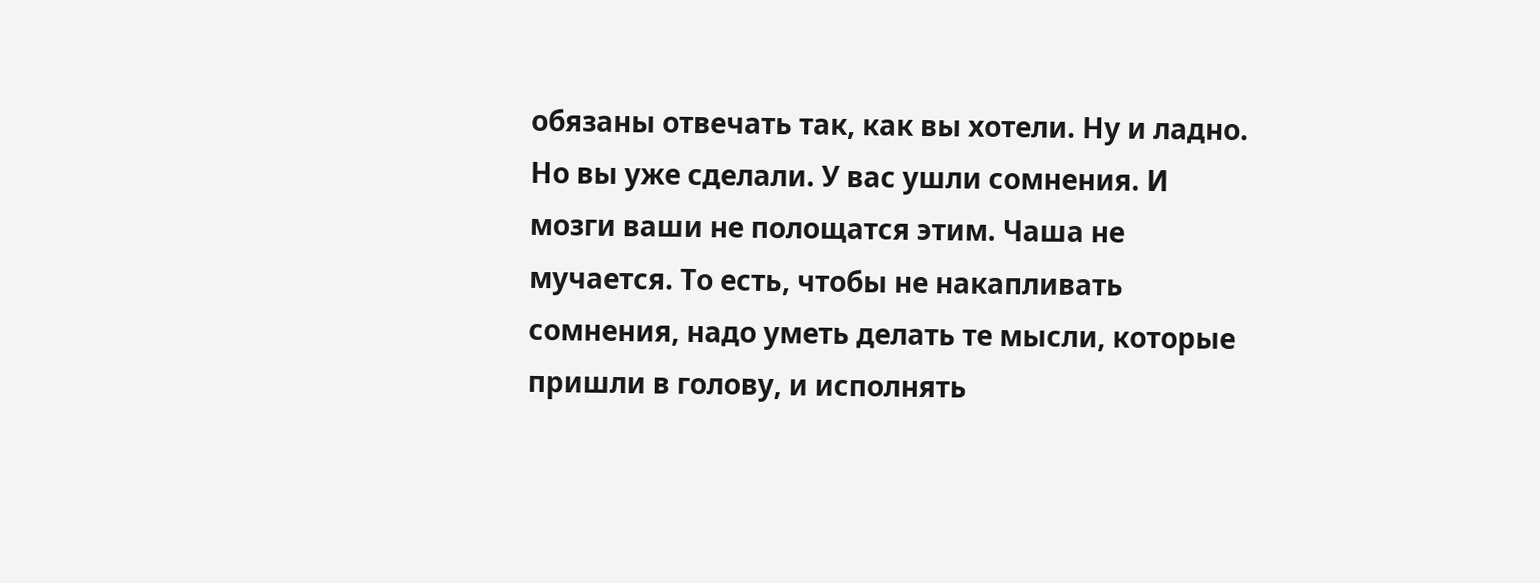обязаны отвечать так, как вы хотели. Ну и ладно. Но вы уже сделали. У вас ушли сомнения. И мозги ваши не полощатся этим. Чаша не мучается. То есть, чтобы не накапливать сомнения, надо уметь делать те мысли, которые пришли в голову, и исполнять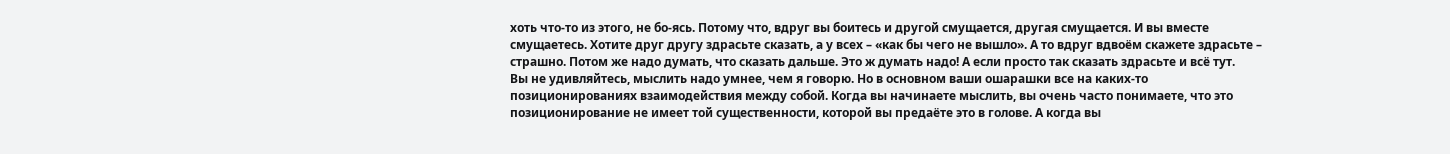хоть что-то из этого, не бо-ясь. Потому что, вдруг вы боитесь и другой смущается, другая смущается. И вы вместе смущаетесь. Хотите друг другу здрасьте сказать, а у всех – «как бы чего не вышло». А то вдруг вдвоём скажете здрасьте – страшно. Потом же надо думать, что сказать дальше. Это ж думать надо! А если просто так сказать здрасьте и всё тут.
Вы не удивляйтесь, мыслить надо умнее, чем я говорю. Но в основном ваши ошарашки все на каких-то позиционированиях взаимодействия между собой. Когда вы начинаете мыслить, вы очень часто понимаете, что это позиционирование не имеет той существенности, которой вы предаёте это в голове. А когда вы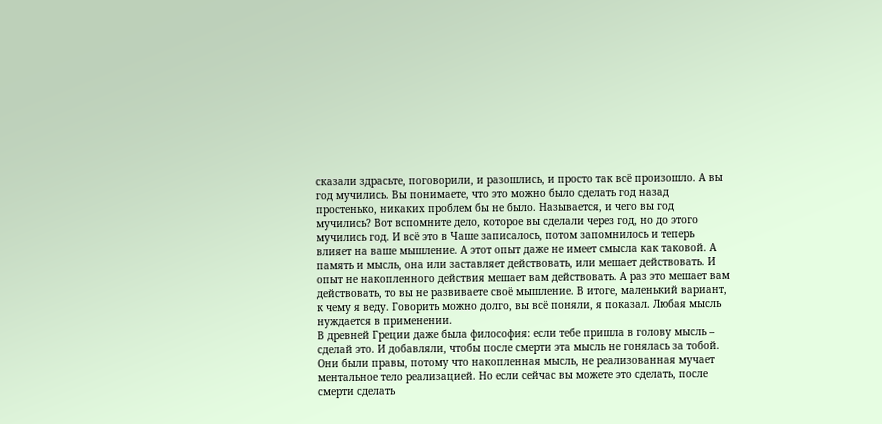сказали здрасьте, поговорили, и разошлись, и просто так всё произошло. А вы год мучились. Вы понимаете, что это можно было сделать год назад простенько, никаких проблем бы не было. Называется, и чего вы год мучились? Вот вспомните дело, которое вы сделали через год, но до этого мучились год. И всё это в Чаше записалось, потом запомнилось и теперь влияет на ваше мышление. А этот опыт даже не имеет смысла как таковой. А память и мысль, она или заставляет действовать, или мешает действовать. И опыт не накопленного действия мешает вам действовать. А раз это мешает вам действовать, то вы не развиваете своё мышление. В итоге, маленький вариант, к чему я веду. Говорить можно долго, вы всё поняли, я показал. Любая мысль нуждается в применении.
В древней Греции даже была философия: если тебе пришла в голову мысль – сделай это. И добавляли, чтобы после смерти эта мысль не гонялась за тобой. Они были правы, потому что накопленная мысль, не реализованная мучает ментальное тело реализацией. Но если сейчас вы можете это сделать, после смерти сделать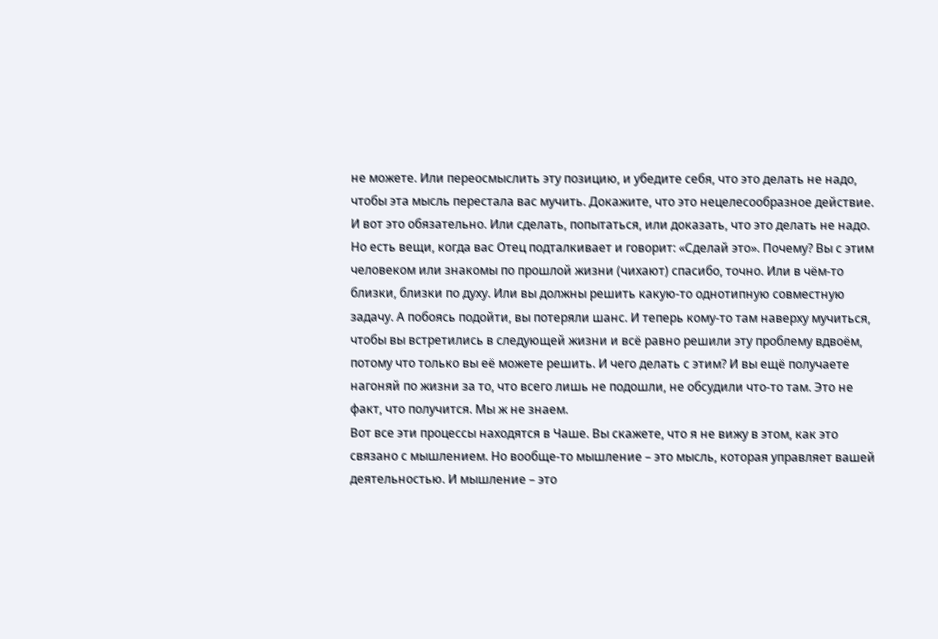не можете. Или переосмыслить эту позицию, и убедите себя, что это делать не надо, чтобы эта мысль перестала вас мучить. Докажите, что это нецелесообразное действие. И вот это обязательно. Или сделать, попытаться, или доказать, что это делать не надо.
Но есть вещи, когда вас Отец подталкивает и говорит: «Сделай это». Почему? Вы с этим человеком или знакомы по прошлой жизни (чихают) спасибо, точно. Или в чём-то близки, близки по духу. Или вы должны решить какую-то однотипную совместную задачу. А побоясь подойти, вы потеряли шанс. И теперь кому-то там наверху мучиться, чтобы вы встретились в следующей жизни и всё равно решили эту проблему вдвоём, потому что только вы её можете решить. И чего делать с этим? И вы ещё получаете нагоняй по жизни за то, что всего лишь не подошли, не обсудили что-то там. Это не факт, что получится. Мы ж не знаем.
Вот все эти процессы находятся в Чаше. Вы скажете, что я не вижу в этом, как это связано с мышлением. Но вообще-то мышление – это мысль, которая управляет вашей деятельностью. И мышление – это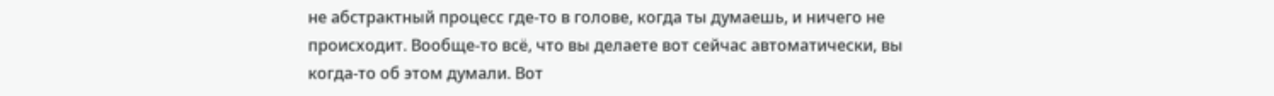не абстрактный процесс где-то в голове, когда ты думаешь, и ничего не происходит. Вообще-то всё, что вы делаете вот сейчас автоматически, вы когда-то об этом думали. Вот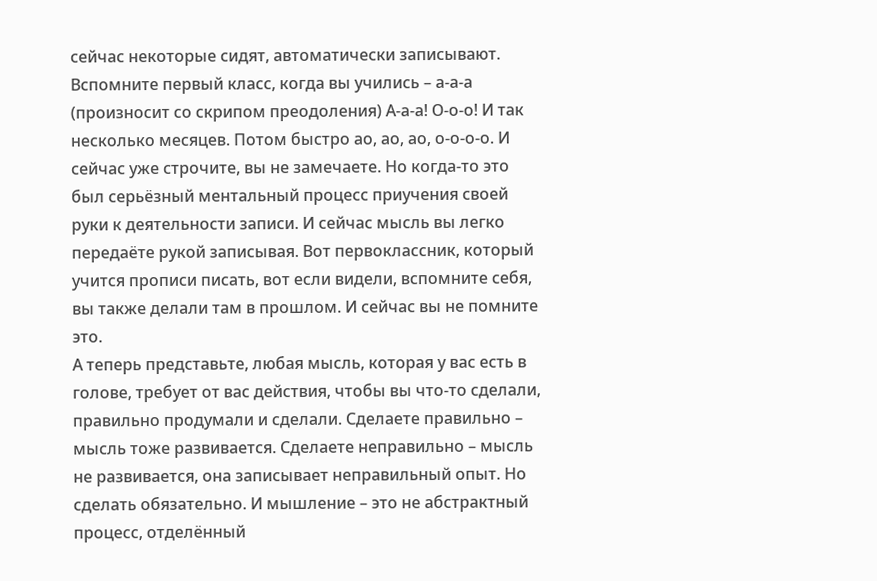сейчас некоторые сидят, автоматически записывают. Вспомните первый класс, когда вы учились – а-а-а (произносит со скрипом преодоления) А-а-а! О-о-о! И так несколько месяцев. Потом быстро ао, ао, ао, о-о-о-о. И сейчас уже строчите, вы не замечаете. Но когда-то это был серьёзный ментальный процесс приучения своей руки к деятельности записи. И сейчас мысль вы легко передаёте рукой записывая. Вот первоклассник, который учится прописи писать, вот если видели, вспомните себя, вы также делали там в прошлом. И сейчас вы не помните это.
А теперь представьте, любая мысль, которая у вас есть в голове, требует от вас действия, чтобы вы что-то сделали, правильно продумали и сделали. Сделаете правильно – мысль тоже развивается. Сделаете неправильно – мысль не развивается, она записывает неправильный опыт. Но сделать обязательно. И мышление – это не абстрактный процесс, отделённый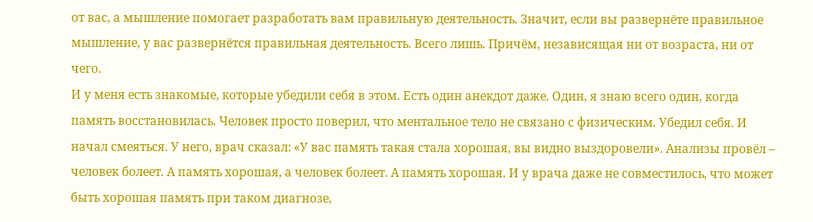от вас, а мышление помогает разработать вам правильную деятельность. Значит, если вы развернёте правильное мышление, у вас развернётся правильная деятельность. Всего лишь. Причём, независящая ни от возраста, ни от чего.
И у меня есть знакомые, которые убедили себя в этом. Есть один анекдот даже. Один, я знаю всего один, когда память восстановилась. Человек просто поверил, что ментальное тело не связано с физическим. Убедил себя. И начал смеяться. У него, врач сказал: «У вас память такая стала хорошая, вы видно выздоровели». Анализы провёл – человек болеет. А память хорошая, а человек болеет. А память хорошая. И у врача даже не совместилось, что может быть хорошая память при таком диагнозе,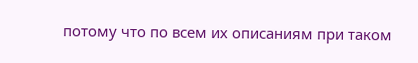потому что по всем их описаниям при таком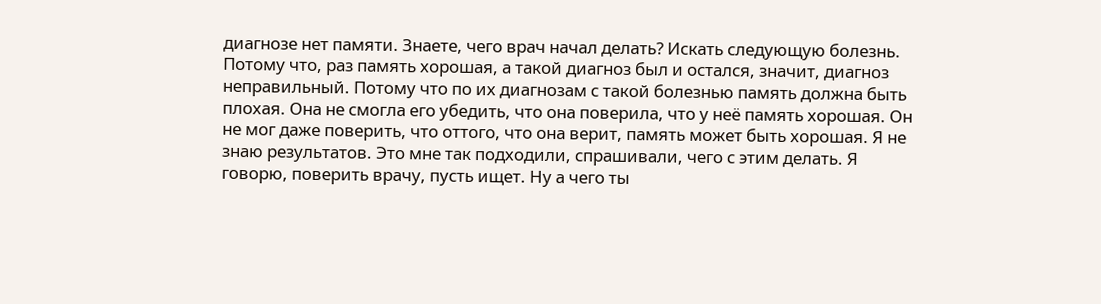диагнозе нет памяти. Знаете, чего врач начал делать? Искать следующую болезнь. Потому что, раз память хорошая, а такой диагноз был и остался, значит, диагноз неправильный. Потому что по их диагнозам с такой болезнью память должна быть плохая. Она не смогла его убедить, что она поверила, что у неё память хорошая. Он не мог даже поверить, что оттого, что она верит, память может быть хорошая. Я не знаю результатов. Это мне так подходили, спрашивали, чего с этим делать. Я говорю, поверить врачу, пусть ищет. Ну а чего ты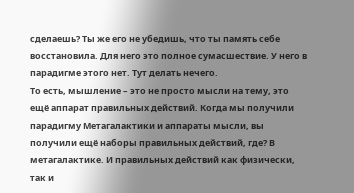сделаешь? Ты же его не убедишь, что ты память себе восстановила. Для него это полное сумасшествие. У него в парадигме этого нет. Тут делать нечего.
То есть, мышление – это не просто мысли на тему, это ещё аппарат правильных действий. Когда мы получили парадигму Метагалактики и аппараты мысли, вы получили ещё наборы правильных действий, где? В метагалактике. И правильных действий как физически, так и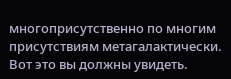многоприсутственно по многим присутствиям метагалактически. Вот это вы должны увидеть.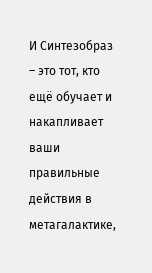И Синтезобраз – это тот, кто ещё обучает и накапливает ваши правильные действия в метагалактике,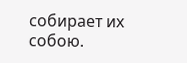собирает их собою.